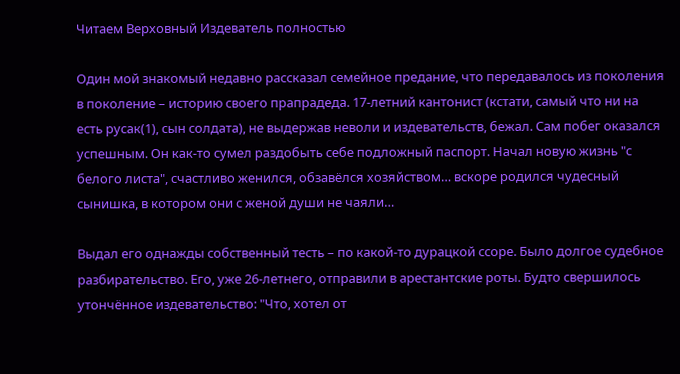Читаем Верховный Издеватель полностью

Один мой знакомый недавно рассказал семейное предание, что передавалось из поколения в поколение – историю своего прапрадеда. 17-летний кантонист (кстати, самый что ни на есть русак(1), сын солдата), не выдержав неволи и издевательств, бежал. Сам побег оказался успешным. Он как-то сумел раздобыть себе подложный паспорт. Начал новую жизнь "с белого листа", счастливо женился, обзавёлся хозяйством… вскоре родился чудесный сынишка, в котором они с женой души не чаяли…

Выдал его однажды собственный тесть – по какой-то дурацкой ссоре. Было долгое судебное разбирательство. Его, уже 26-летнего, отправили в арестантские роты. Будто свершилось утончённое издевательство: "Что, хотел от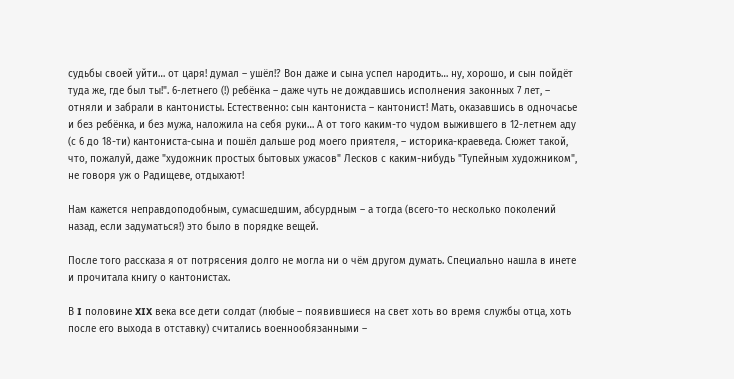судьбы своей уйти… от царя! думал – ушёл!? Вон даже и сына успел народить… ну, хорошо, и сын пойдёт туда же, где был ты!". 6-летнего (!) ребёнка – даже чуть не дождавшись исполнения законных 7 лет, – отняли и забрали в кантонисты. Естественно: сын кантониста – кантонист! Мать, оказавшись в одночасье и без ребёнка, и без мужа, наложила на себя руки… А от того каким-то чудом выжившего в 12-летнем аду (с 6 до 18-ти) кантониста-сына и пошёл дальше род моего приятеля, – историка-краеведа. Сюжет такой, что, пожалуй, даже "художник простых бытовых ужасов" Лесков с каким-нибудь "Тупейным художником", не говоря уж о Радищеве, отдыхают!

Нам кажется неправдоподобным, сумасшедшим, абсурдным – а тогда (всего-то несколько поколений назад, если задуматься!) это было в порядке вещей.

После того рассказа я от потрясения долго не могла ни о чём другом думать. Специально нашла в инете и прочитала книгу о кантонистах.

В I половине XIX века все дети солдат (любые – появившиеся на свет хоть во время службы отца, хоть после его выхода в отставку) считались военнообязанными –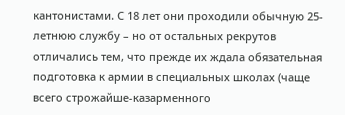кантонистами. С 18 лет они проходили обычную 25-летнюю службу – но от остальных рекрутов отличались тем, что прежде их ждала обязательная подготовка к армии в специальных школах (чаще всего строжайше-казарменного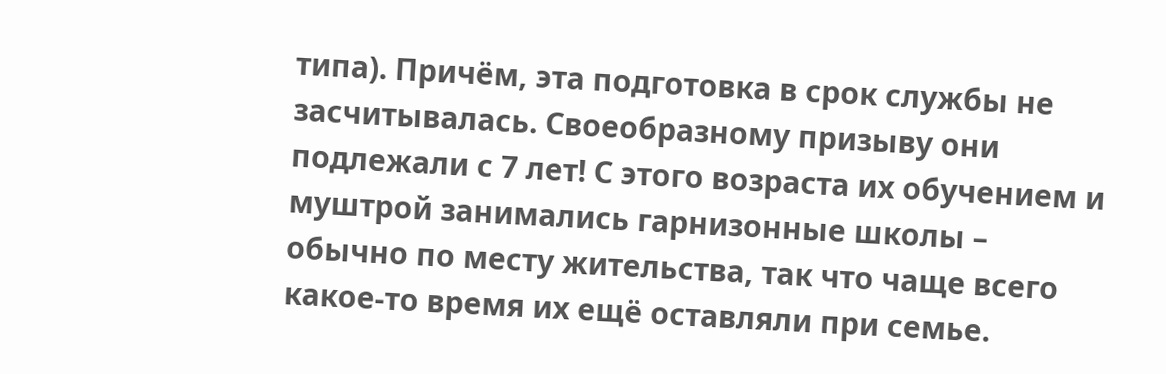типа). Причём, эта подготовка в срок службы не засчитывалась. Своеобразному призыву они подлежали с 7 лет! С этого возраста их обучением и муштрой занимались гарнизонные школы – обычно по месту жительства, так что чаще всего какое-то время их ещё оставляли при семье.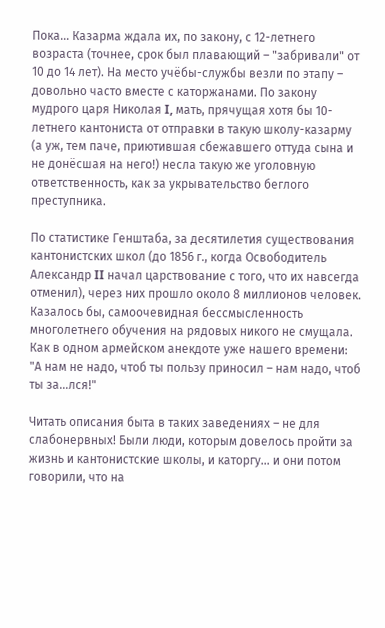Пока… Казарма ждала их, по закону, с 12-летнего возраста (точнее, срок был плавающий – "забривали" от 10 до 14 лет). На место учёбы-службы везли по этапу – довольно часто вместе с каторжанами. По закону мудрого царя Николая I, мать, прячущая хотя бы 10-летнего кантониста от отправки в такую школу-казарму (а уж, тем паче, приютившая сбежавшего оттуда сына и не донёсшая на него!) несла такую же уголовную ответственность, как за укрывательство беглого преступника.

По статистике Генштаба, за десятилетия существования кантонистских школ (до 1856 г., когда Освободитель Александр II начал царствование с того, что их навсегда отменил), через них прошло около 8 миллионов человек. Казалось бы, самоочевидная бессмысленность многолетнего обучения на рядовых никого не смущала. Как в одном армейском анекдоте уже нашего времени: "А нам не надо, чтоб ты пользу приносил – нам надо, чтоб ты за…лся!"

Читать описания быта в таких заведениях – не для слабонервных! Были люди, которым довелось пройти за жизнь и кантонистские школы, и каторгу… и они потом говорили, что на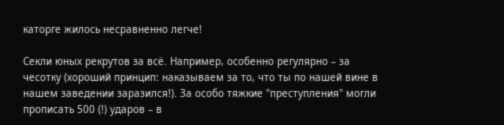каторге жилось несравненно легче!

Секли юных рекрутов за всё. Например, особенно регулярно – за чесотку (хороший принцип: наказываем за то, что ты по нашей вине в нашем заведении заразился!). За особо тяжкие "преступления" могли прописать 500 (!) ударов – в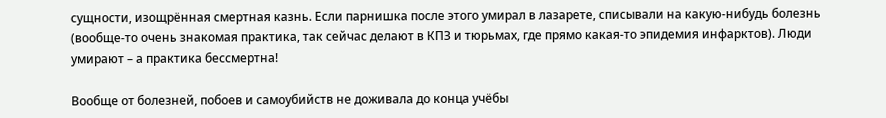сущности, изощрённая смертная казнь. Если парнишка после этого умирал в лазарете, списывали на какую-нибудь болезнь (вообще-то очень знакомая практика, так сейчас делают в КПЗ и тюрьмах, где прямо какая-то эпидемия инфарктов). Люди умирают – а практика бессмертна!

Вообще от болезней, побоев и самоубийств не доживала до конца учёбы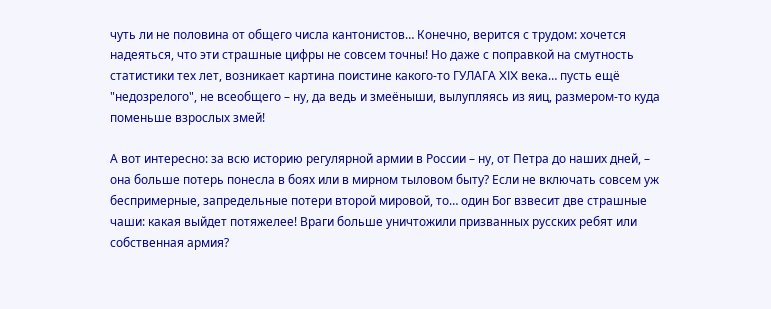чуть ли не половина от общего числа кантонистов… Конечно, верится с трудом: хочется надеяться, что эти страшные цифры не совсем точны! Но даже с поправкой на смутность статистики тех лет, возникает картина поистине какого-то ГУЛАГА XIX века… пусть ещё "недозрелого", не всеобщего – ну, да ведь и змеёныши, вылупляясь из яиц, размером-то куда поменьше взрослых змей!

А вот интересно: за всю историю регулярной армии в России – ну, от Петра до наших дней, – она больше потерь понесла в боях или в мирном тыловом быту? Если не включать совсем уж беспримерные, запредельные потери второй мировой, то… один Бог взвесит две страшные чаши: какая выйдет потяжелее! Враги больше уничтожили призванных русских ребят или собственная армия?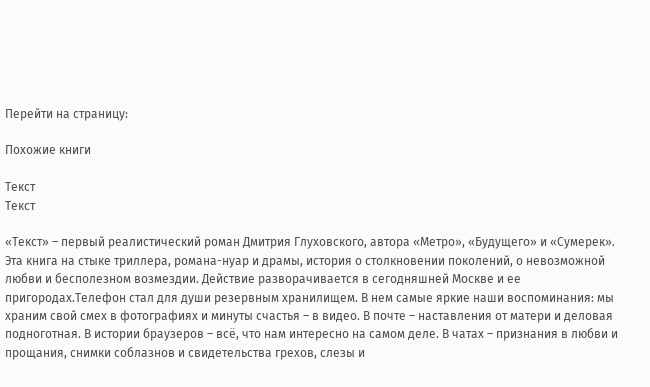Перейти на страницу:

Похожие книги

Текст
Текст

«Текст» – первый реалистический роман Дмитрия Глуховского, автора «Метро», «Будущего» и «Сумерек». Эта книга на стыке триллера, романа-нуар и драмы, история о столкновении поколений, о невозможной любви и бесполезном возмездии. Действие разворачивается в сегодняшней Москве и ее пригородах.Телефон стал для души резервным хранилищем. В нем самые яркие наши воспоминания: мы храним свой смех в фотографиях и минуты счастья – в видео. В почте – наставления от матери и деловая подноготная. В истории браузеров – всё, что нам интересно на самом деле. В чатах – признания в любви и прощания, снимки соблазнов и свидетельства грехов, слезы и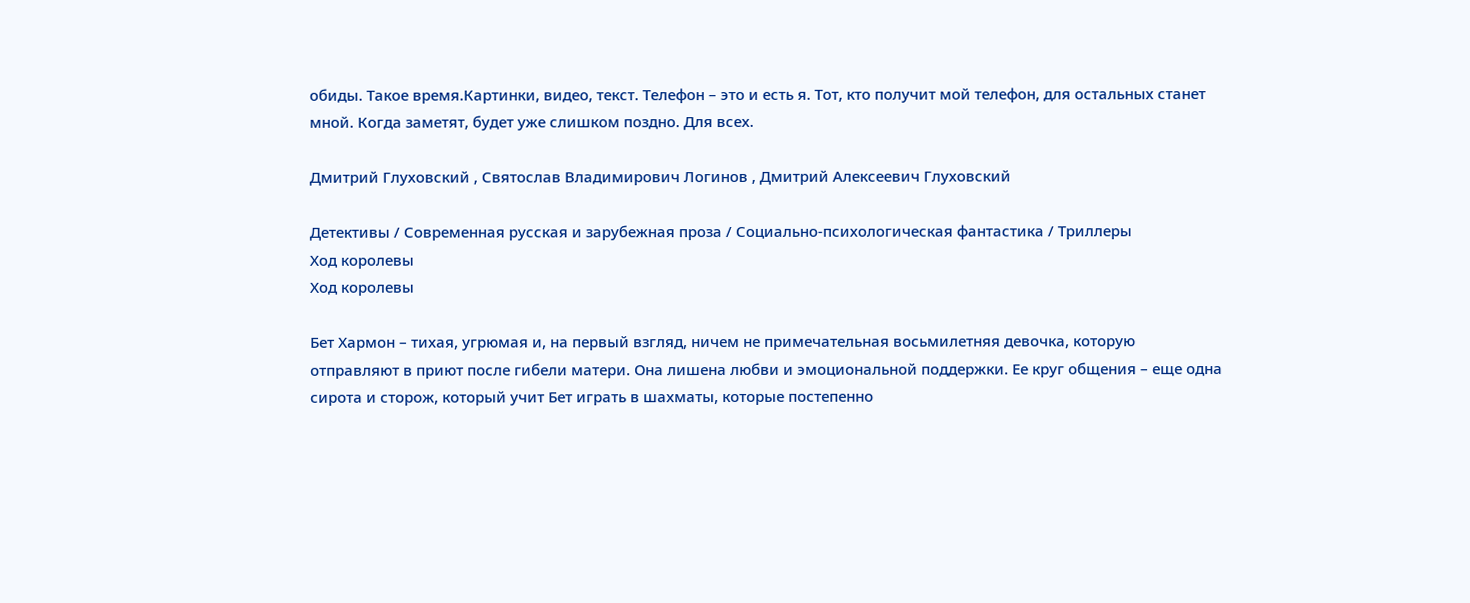обиды. Такое время.Картинки, видео, текст. Телефон – это и есть я. Тот, кто получит мой телефон, для остальных станет мной. Когда заметят, будет уже слишком поздно. Для всех.

Дмитрий Глуховский , Святослав Владимирович Логинов , Дмитрий Алексеевич Глуховский

Детективы / Современная русская и зарубежная проза / Социально-психологическая фантастика / Триллеры
Ход королевы
Ход королевы

Бет Хармон – тихая, угрюмая и, на первый взгляд, ничем не примечательная восьмилетняя девочка, которую отправляют в приют после гибели матери. Она лишена любви и эмоциональной поддержки. Ее круг общения – еще одна сирота и сторож, который учит Бет играть в шахматы, которые постепенно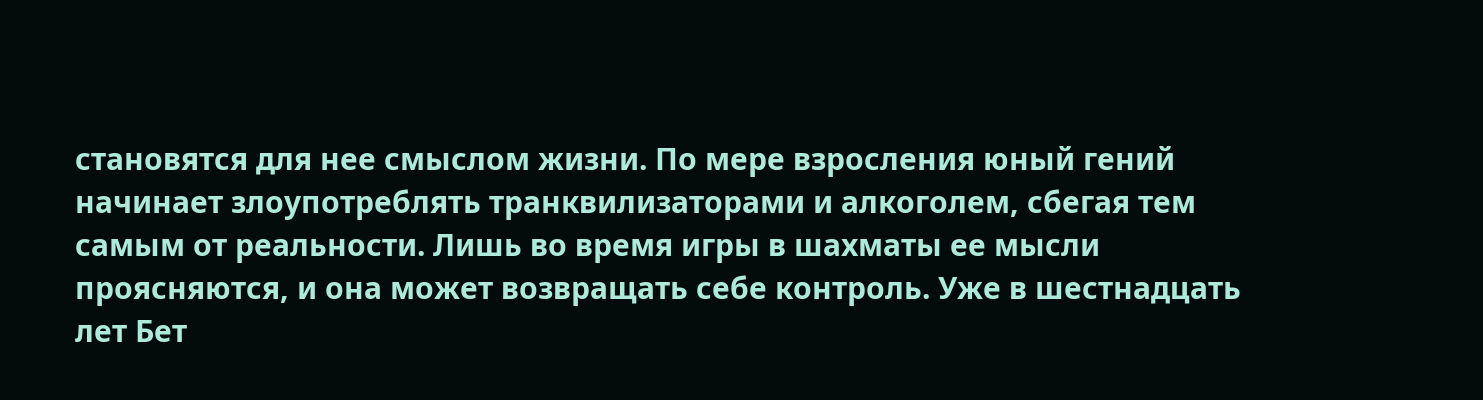становятся для нее смыслом жизни. По мере взросления юный гений начинает злоупотреблять транквилизаторами и алкоголем, сбегая тем самым от реальности. Лишь во время игры в шахматы ее мысли проясняются, и она может возвращать себе контроль. Уже в шестнадцать лет Бет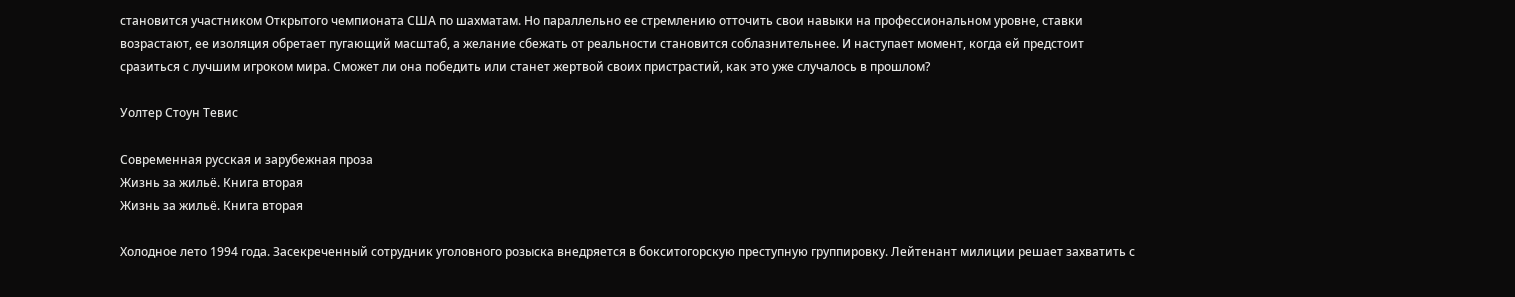становится участником Открытого чемпионата США по шахматам. Но параллельно ее стремлению отточить свои навыки на профессиональном уровне, ставки возрастают, ее изоляция обретает пугающий масштаб, а желание сбежать от реальности становится соблазнительнее. И наступает момент, когда ей предстоит сразиться с лучшим игроком мира. Сможет ли она победить или станет жертвой своих пристрастий, как это уже случалось в прошлом?

Уолтер Стоун Тевис

Современная русская и зарубежная проза
Жизнь за жильё. Книга вторая
Жизнь за жильё. Книга вторая

Холодное лето 1994 года. Засекреченный сотрудник уголовного розыска внедряется в бокситогорскую преступную группировку. Лейтенант милиции решает захватить с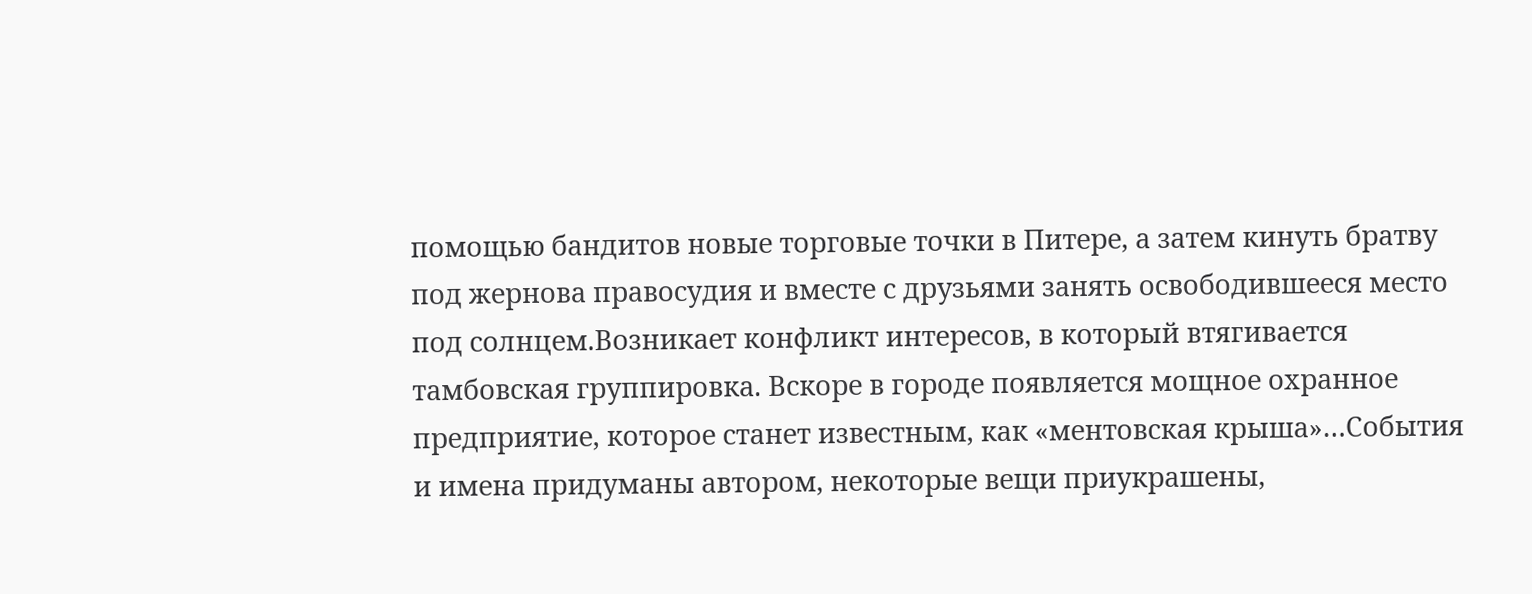помощью бандитов новые торговые точки в Питере, а затем кинуть братву под жернова правосудия и вместе с друзьями занять освободившееся место под солнцем.Возникает конфликт интересов, в который втягивается тамбовская группировка. Вскоре в городе появляется мощное охранное предприятие, которое станет известным, как «ментовская крыша»…События и имена придуманы автором, некоторые вещи приукрашены,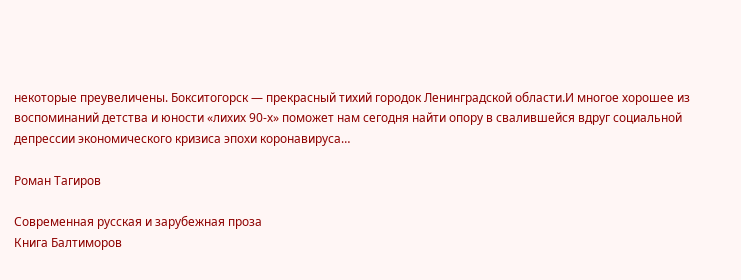некоторые преувеличены. Бокситогорск — прекрасный тихий городок Ленинградской области.И многое хорошее из воспоминаний детства и юности «лихих 90-х» поможет нам сегодня найти опору в свалившейся вдруг социальной депрессии экономического кризиса эпохи коронавируса…

Роман Тагиров

Современная русская и зарубежная проза
Книга Балтиморов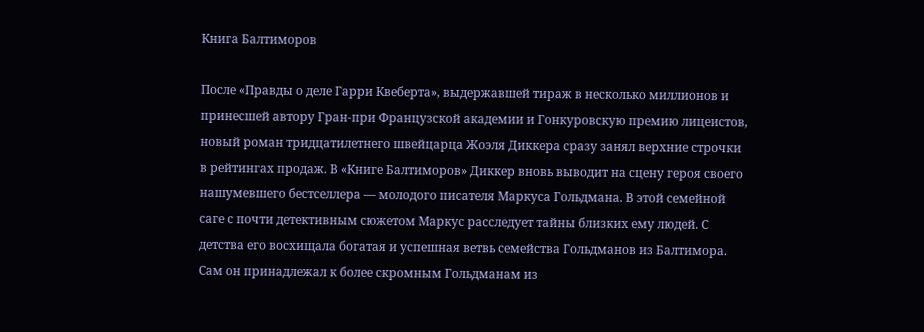Книга Балтиморов

После «Правды о деле Гарри Квеберта», выдержавшей тираж в несколько миллионов и принесшей автору Гран-при Французской академии и Гонкуровскую премию лицеистов, новый роман тридцатилетнего швейцарца Жоэля Диккера сразу занял верхние строчки в рейтингах продаж. В «Книге Балтиморов» Диккер вновь выводит на сцену героя своего нашумевшего бестселлера — молодого писателя Маркуса Гольдмана. В этой семейной саге с почти детективным сюжетом Маркус расследует тайны близких ему людей. С детства его восхищала богатая и успешная ветвь семейства Гольдманов из Балтимора. Сам он принадлежал к более скромным Гольдманам из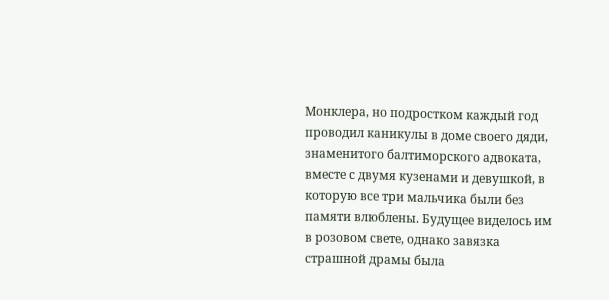Монклера, но подростком каждый год проводил каникулы в доме своего дяди, знаменитого балтиморского адвоката, вместе с двумя кузенами и девушкой, в которую все три мальчика были без памяти влюблены. Будущее виделось им в розовом свете, однако завязка страшной драмы была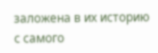заложена в их историю с самого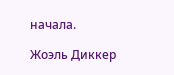начала.

Жоэль Диккер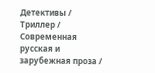Детективы / Триллер / Современная русская и зарубежная проза /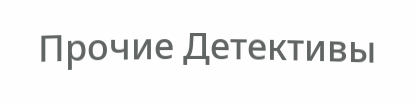Прочие Детективы